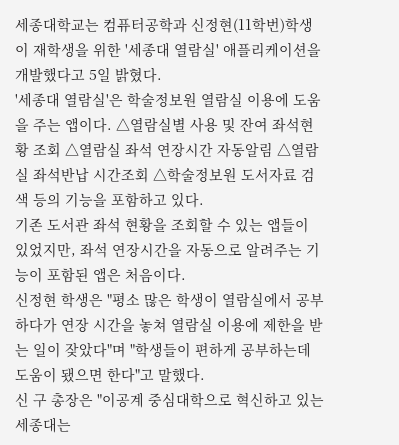세종대학교는 컴퓨터공학과 신정현(11학번)학생이 재학생을 위한 '세종대 열람실' 애플리케이션을 개발했다고 5일 밝혔다.
'세종대 열람실'은 학술정보원 열람실 이용에 도움을 주는 앱이다. △열람실별 사용 및 잔여 좌석현황 조회 △열람실 좌석 연장시간 자동알림 △열람실 좌석반납 시간조회 △학술정보원 도서자료 검색 등의 기능을 포함하고 있다.
기존 도서관 좌석 현황을 조회할 수 있는 앱들이 있었지만, 좌석 연장시간을 자동으로 알려주는 기능이 포함된 앱은 처음이다.
신정현 학생은 "평소 많은 학생이 열람실에서 공부하다가 연장 시간을 놓쳐 열람실 이용에 제한을 받는 일이 잦았다"며 "학생들이 편하게 공부하는데 도움이 됐으면 한다"고 말했다.
신 구 총장은 "이공계 중심대학으로 혁신하고 있는 세종대는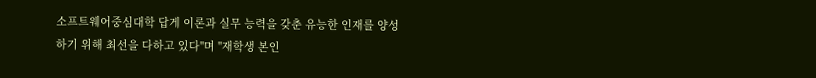소프트웨어중심대학 답게 이론과 실무 능력을 갖춘 유능한 인재를 양성하기 위해 최선을 다하고 있다"며 "재학생 본인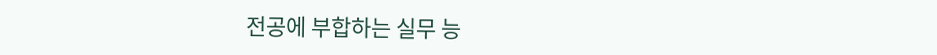전공에 부합하는 실무 능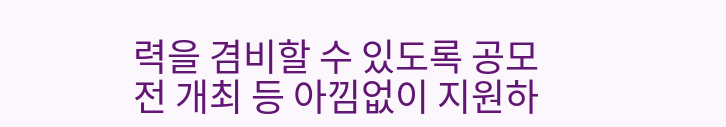력을 겸비할 수 있도록 공모전 개최 등 아낌없이 지원하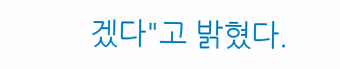겠다"고 밝혔다.